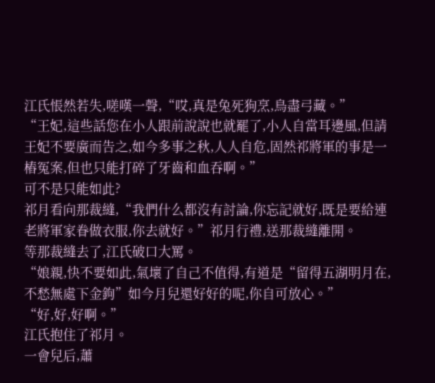江氏悵然若失,嗟嘆一聲,“哎,真是兔死狗烹,鳥盡弓藏。”
“王妃,這些話您在小人跟前說說也就罷了,小人自當耳邊風,但請王妃不要廣而告之,如今多事之秋,人人自危,固然祁將軍的事是一樁冤案,但也只能打碎了牙齒和血吞啊。”
可不是只能如此?
祁月看向那裁縫,“我們什么都沒有討論,你忘記就好,既是要給連老將軍家眷做衣服,你去就好。”祁月行禮,送那裁縫離開。
等那裁縫去了,江氏破口大罵。
“娘親,快不要如此,氣壞了自己不值得,有道是“留得五湖明月在,不愁無處下金鉤”如今月兒還好好的呢,你自可放心。”
“好,好,好啊。”
江氏抱住了祁月。
一會兒后,蕭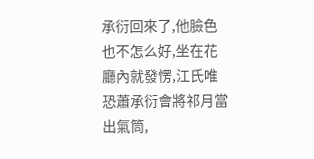承衍回來了,他臉色也不怎么好,坐在花廳內就發愣,江氏唯恐蕭承衍會將祁月當出氣筒,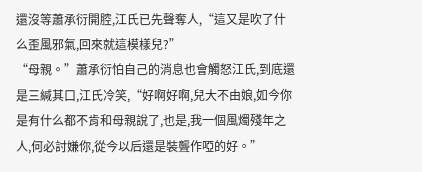還沒等蕭承衍開腔,江氏已先聲奪人,“這又是吹了什么歪風邪氣,回來就這模樣兒?”
“母親。”蕭承衍怕自己的消息也會觸怒江氏,到底還是三緘其口,江氏冷笑,“好啊好啊,兒大不由娘,如今你是有什么都不肯和母親說了,也是,我一個風燭殘年之人,何必討嫌你,從今以后還是裝聾作啞的好。”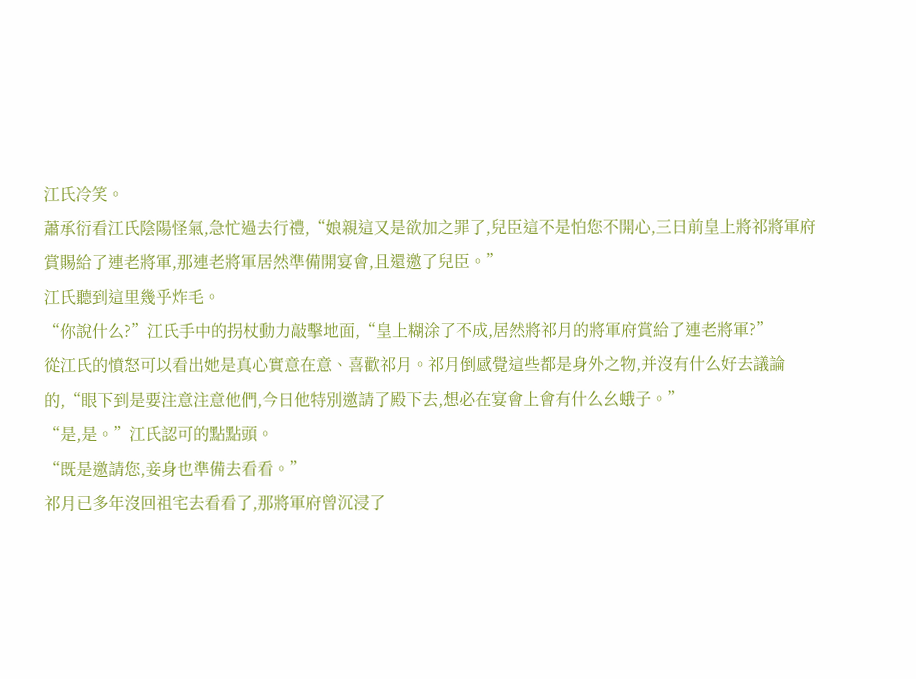江氏冷笑。
蕭承衍看江氏陰陽怪氣,急忙過去行禮,“娘親這又是欲加之罪了,兒臣這不是怕您不開心,三日前皇上將祁將軍府賞賜給了連老將軍,那連老將軍居然準備開宴會,且還邀了兒臣。”
江氏聽到這里幾乎炸毛。
“你說什么?”江氏手中的拐杖動力敲擊地面,“皇上糊涂了不成,居然將祁月的將軍府賞給了連老將軍?”
從江氏的憤怒可以看出她是真心實意在意、喜歡祁月。祁月倒感覺這些都是身外之物,并沒有什么好去議論的,“眼下到是要注意注意他們,今日他特別邀請了殿下去,想必在宴會上會有什么幺蛾子。”
“是,是。”江氏認可的點點頭。
“既是邀請您,妾身也準備去看看。”
祁月已多年沒回祖宅去看看了,那將軍府曾沉浸了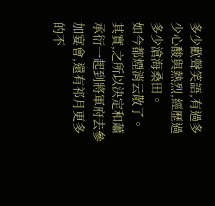多少歡聲笑語,有過多少心酸與熱烈,經歷過多少滄海桑田。
如今都煙消云散了。
其實,之所以決定和蕭承衍一起到將軍府去參加宴會,還有祁月更多的不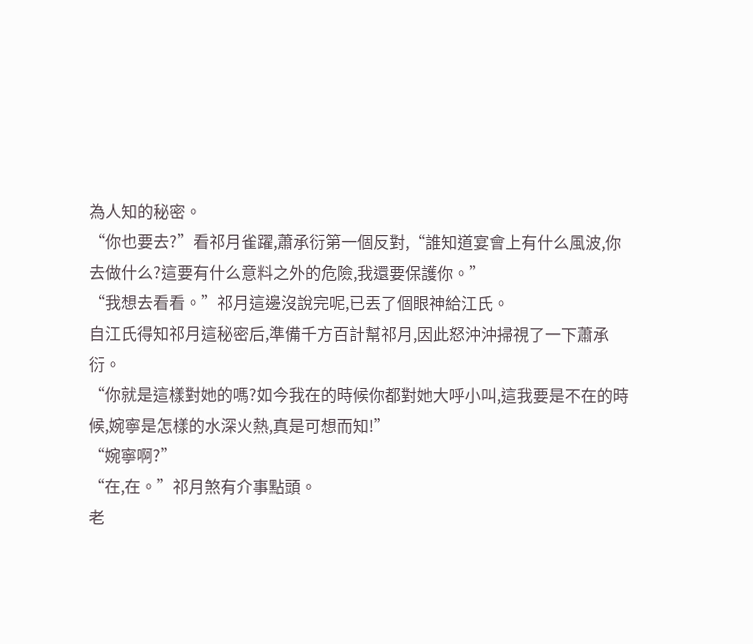為人知的秘密。
“你也要去?”看祁月雀躍,蕭承衍第一個反對,“誰知道宴會上有什么風波,你去做什么?這要有什么意料之外的危險,我還要保護你。”
“我想去看看。”祁月這邊沒說完呢,已丟了個眼神給江氏。
自江氏得知祁月這秘密后,準備千方百計幫祁月,因此怒沖沖掃視了一下蕭承衍。
“你就是這樣對她的嗎?如今我在的時候你都對她大呼小叫,這我要是不在的時候,婉寧是怎樣的水深火熱,真是可想而知!”
“婉寧啊?”
“在,在。”祁月煞有介事點頭。
老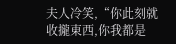夫人冷笑,“你此刻就收攏東西,你我都是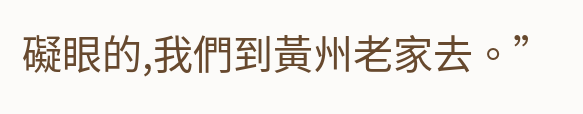礙眼的,我們到黃州老家去。”